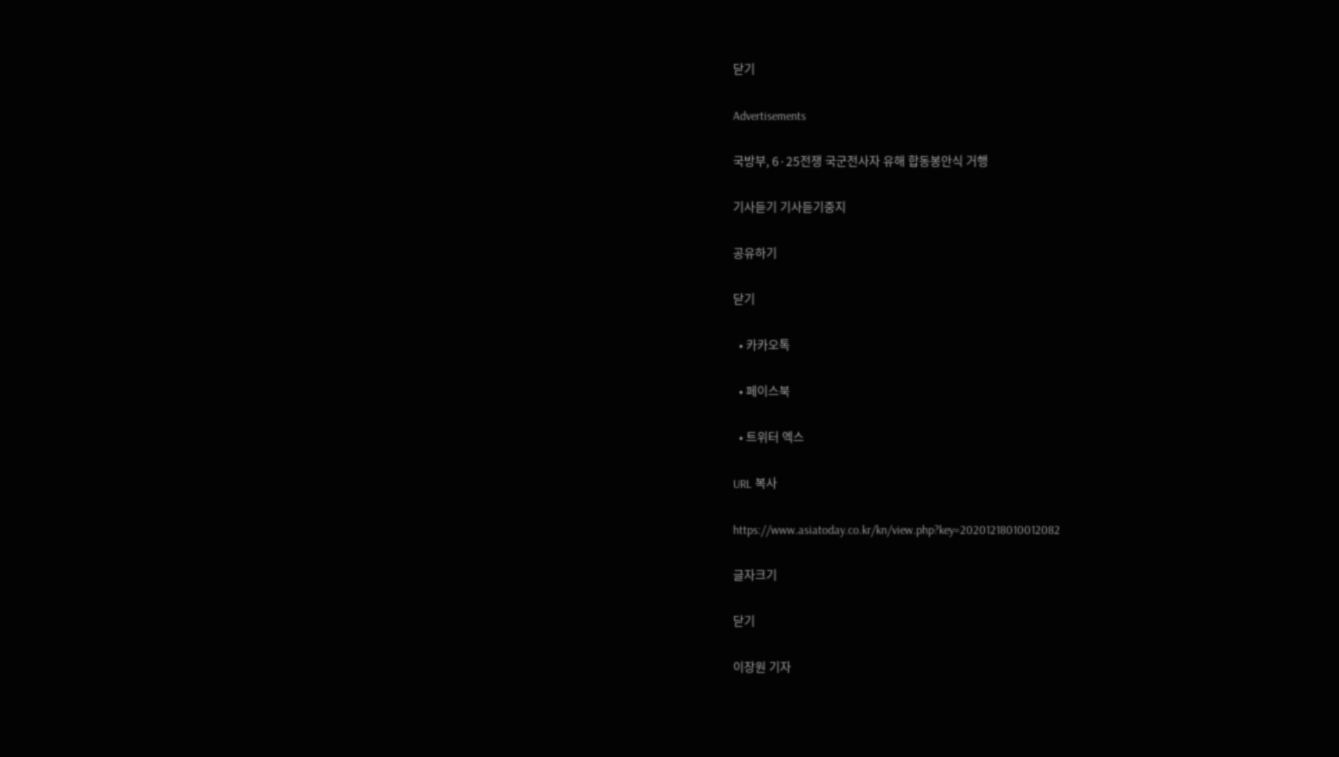닫기

Advertisements

국방부, 6·25전쟁 국군전사자 유해 합동봉안식 거행

기사듣기 기사듣기중지

공유하기

닫기

  • 카카오톡

  • 페이스북

  • 트위터 엑스

URL 복사

https://www.asiatoday.co.kr/kn/view.php?key=20201218010012082

글자크기

닫기

이장원 기자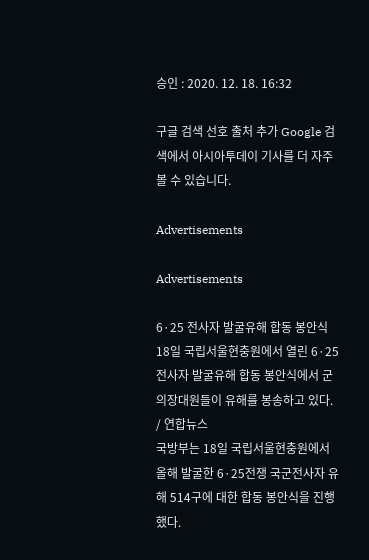승인 : 2020. 12. 18. 16:32

구글 검색 선호 출처 추가 Google 검색에서 아시아투데이 기사를 더 자주 볼 수 있습니다.

Advertisements

Advertisements

6·25 전사자 발굴유해 합동 봉안식
18일 국립서울현충원에서 열린 6·25 전사자 발굴유해 합동 봉안식에서 군 의장대원들이 유해를 봉송하고 있다. / 연합뉴스
국방부는 18일 국립서울현충원에서 올해 발굴한 6·25전쟁 국군전사자 유해 514구에 대한 합동 봉안식을 진행했다.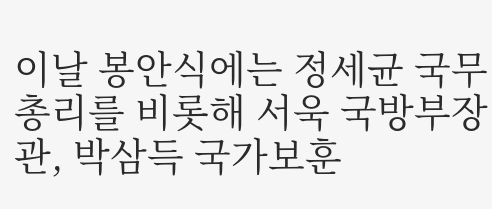이날 봉안식에는 정세균 국무총리를 비롯해 서욱 국방부장관, 박삼득 국가보훈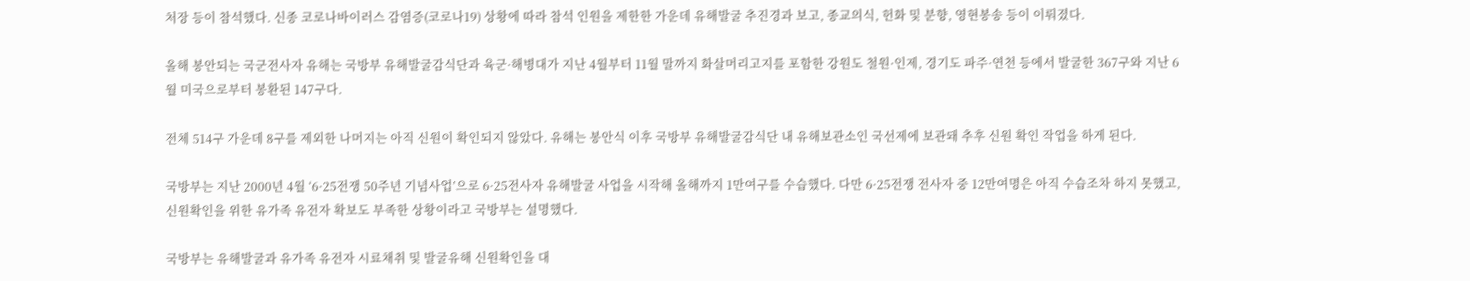처장 등이 참석했다. 신종 코로나바이러스 감염증(코로나19) 상황에 따라 참석 인원을 제한한 가운데 유해발굴 추진경과 보고, 종교의식, 헌화 및 분향, 영현봉송 등이 이뤄졌다.

올해 봉안되는 국군전사자 유해는 국방부 유해발굴감식단과 육군·해병대가 지난 4월부터 11월 말까지 화살머리고지를 포함한 강원도 철원·인제, 경기도 파주·연천 등에서 발굴한 367구와 지난 6월 미국으로부터 봉환된 147구다.

전체 514구 가운데 8구를 제외한 나머지는 아직 신원이 확인되지 않았다. 유해는 봉안식 이후 국방부 유해발굴감식단 내 유해보관소인 국선제에 보관돼 추후 신원 확인 작업을 하게 된다.

국방부는 지난 2000년 4월 ‘6·25전쟁 50주년 기념사업’으로 6·25전사자 유해발굴 사업을 시작해 올해까지 1만여구를 수습했다. 다만 6·25전쟁 전사자 중 12만여명은 아직 수습조차 하지 못했고, 신원확인을 위한 유가족 유전자 확보도 부족한 상황이라고 국방부는 설명했다.

국방부는 유해발굴과 유가족 유전자 시료채취 및 발굴유해 신원확인을 대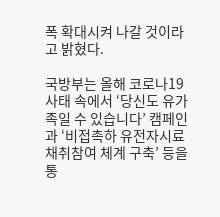폭 확대시켜 나갈 것이라고 밝혔다.

국방부는 올해 코로나19 사태 속에서 ‘당신도 유가족일 수 있습니다’ 캠페인과 ‘비접촉하 유전자시료 채취참여 체계 구축’ 등을 통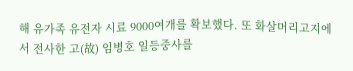해 유가족 유전자 시료 9000여개를 확보했다. 또 화살머리고지에서 전사한 고(故) 임병호 일등중사를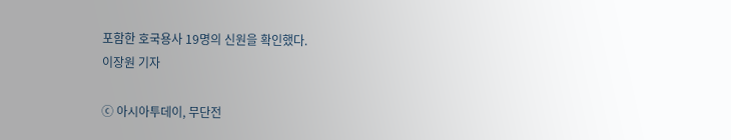포함한 호국용사 19명의 신원을 확인했다.
이장원 기자

ⓒ 아시아투데이, 무단전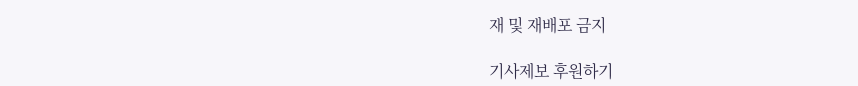재 및 재배포 금지

기사제보 후원하기